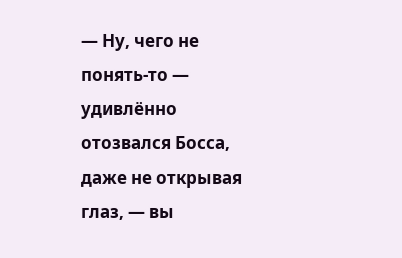— Ну, чего не понять-то — удивлённо отозвался Босса, даже не открывая глаз, — вы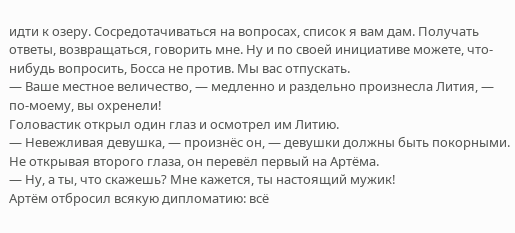идти к озеру. Сосредотачиваться на вопросах, список я вам дам. Получать ответы, возвращаться, говорить мне. Ну и по своей инициативе можете, что-нибудь вопросить, Босса не против. Мы вас отпускать.
— Ваше местное величество, — медленно и раздельно произнесла Лития, — по-моему, вы охренели!
Головастик открыл один глаз и осмотрел им Литию.
— Невежливая девушка, — произнёс он, — девушки должны быть покорными.
Не открывая второго глаза, он перевёл первый на Артёма.
— Ну, а ты, что скажешь? Мне кажется, ты настоящий мужик!
Артём отбросил всякую дипломатию: всё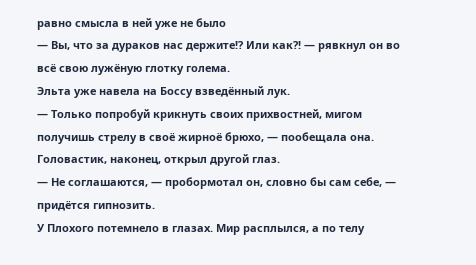равно смысла в ней уже не было
— Вы, что за дураков нас держите!? Или как?! — рявкнул он во всё свою лужёную глотку голема.
Эльта уже навела на Боссу взведённый лук.
— Только попробуй крикнуть своих прихвостней, мигом получишь стрелу в своё жирноё брюхо, — пообещала она.
Головастик, наконец, открыл другой глаз.
— Не соглашаются, — пробормотал он, словно бы сам себе, — придётся гипнозить.
У Плохого потемнело в глазах. Мир расплылся, а по телу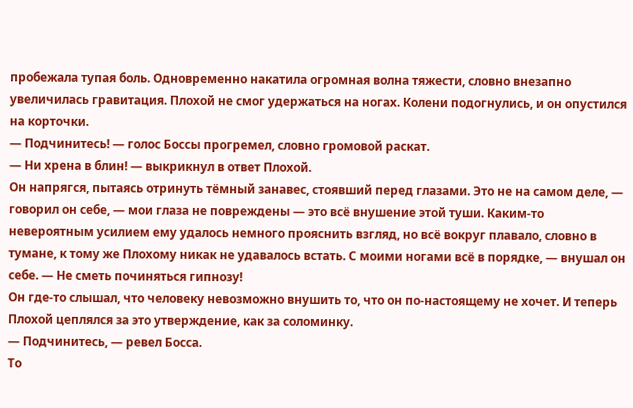пробежала тупая боль. Одновременно накатила огромная волна тяжести, словно внезапно увеличилась гравитация. Плохой не смог удержаться на ногах. Колени подогнулись, и он опустился на корточки.
— Подчинитесь! — голос Боссы прогремел, словно громовой раскат.
— Ни хрена в блин! — выкрикнул в ответ Плохой.
Он напрягся, пытаясь отринуть тёмный занавес, стоявший перед глазами. Это не на самом деле, — говорил он себе, — мои глаза не повреждены — это всё внушение этой туши. Каким-то невероятным усилием ему удалось немного прояснить взгляд, но всё вокруг плавало, словно в тумане, к тому же Плохому никак не удавалось встать. С моими ногами всё в порядке, — внушал он себе. — Не сметь починяться гипнозу!
Он где-то слышал, что человеку невозможно внушить то, что он по-настоящему не хочет. И теперь Плохой цеплялся за это утверждение, как за соломинку.
— Подчинитесь, — ревел Босса.
То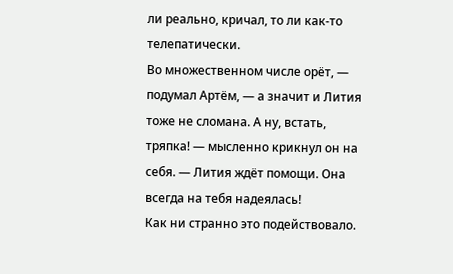ли реально, кричал, то ли как-то телепатически.
Во множественном числе орёт, — подумал Артём, — а значит и Лития тоже не сломана. А ну, встать, тряпка! — мысленно крикнул он на себя. — Лития ждёт помощи. Она всегда на тебя надеялась!
Как ни странно это подействовало.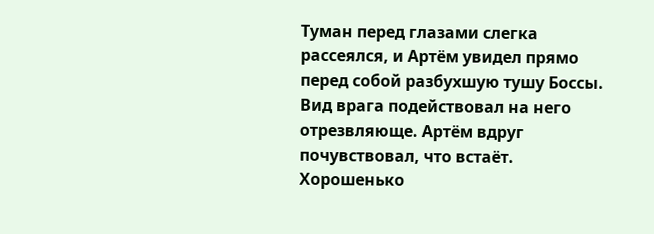Туман перед глазами слегка рассеялся, и Артём увидел прямо перед собой разбухшую тушу Боссы. Вид врага подействовал на него отрезвляюще. Артём вдруг почувствовал, что встаёт. Хорошенько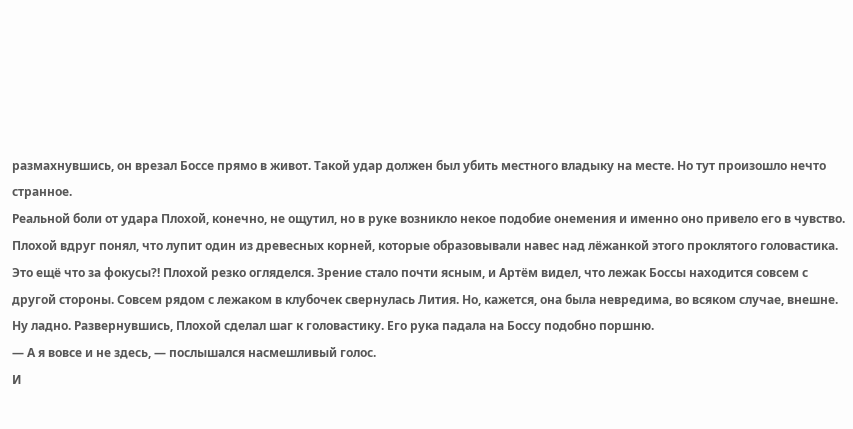размахнувшись, он врезал Боссе прямо в живот. Такой удар должен был убить местного владыку на месте. Но тут произошло нечто странное.
Реальной боли от удара Плохой, конечно, не ощутил, но в руке возникло некое подобие онемения и именно оно привело его в чувство. Плохой вдруг понял, что лупит один из древесных корней, которые образовывали навес над лёжанкой этого проклятого головастика. Это ещё что за фокусы?! Плохой резко огляделся. Зрение стало почти ясным, и Артём видел, что лежак Боссы находится совсем с другой стороны. Совсем рядом с лежаком в клубочек свернулась Лития. Но, кажется, она была невредима, во всяком случае, внешне.
Ну ладно. Развернувшись, Плохой сделал шаг к головастику. Его рука падала на Боссу подобно поршню.
— А я вовсе и не здесь, — послышался насмешливый голос.
И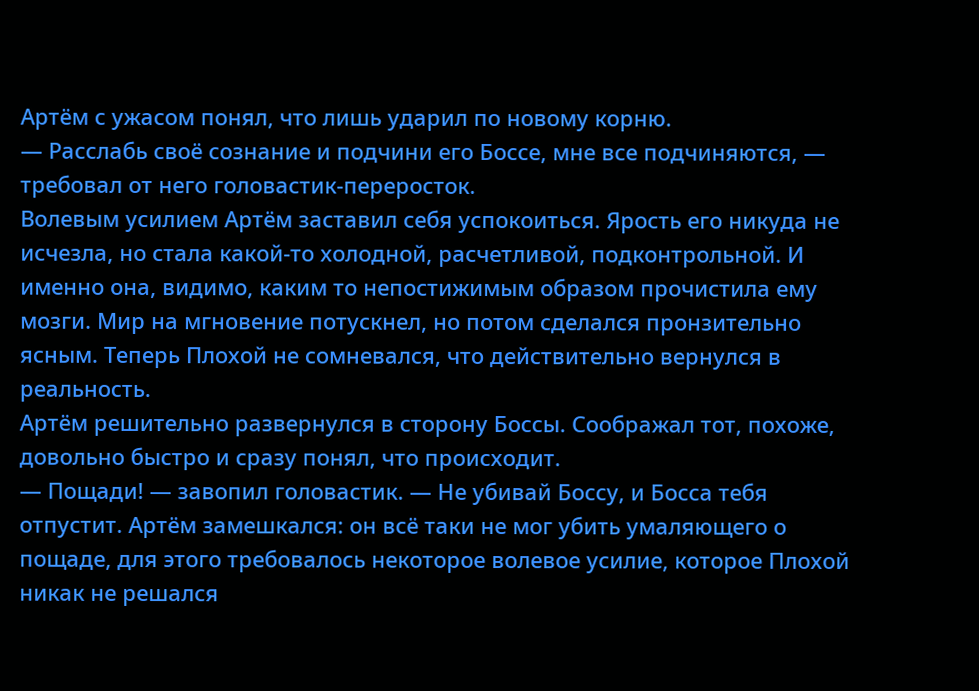Артём с ужасом понял, что лишь ударил по новому корню.
— Расслабь своё сознание и подчини его Боссе, мне все подчиняются, — требовал от него головастик-переросток.
Волевым усилием Артём заставил себя успокоиться. Ярость его никуда не исчезла, но стала какой-то холодной, расчетливой, подконтрольной. И именно она, видимо, каким то непостижимым образом прочистила ему мозги. Мир на мгновение потускнел, но потом сделался пронзительно ясным. Теперь Плохой не сомневался, что действительно вернулся в реальность.
Артём решительно развернулся в сторону Боссы. Соображал тот, похоже, довольно быстро и сразу понял, что происходит.
— Пощади! — завопил головастик. — Не убивай Боссу, и Босса тебя отпустит. Артём замешкался: он всё таки не мог убить умаляющего о пощаде, для этого требовалось некоторое волевое усилие, которое Плохой никак не решался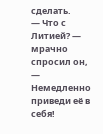сделать.
— Что с Литией? — мрачно спросил он, — Немедленно приведи её в себя!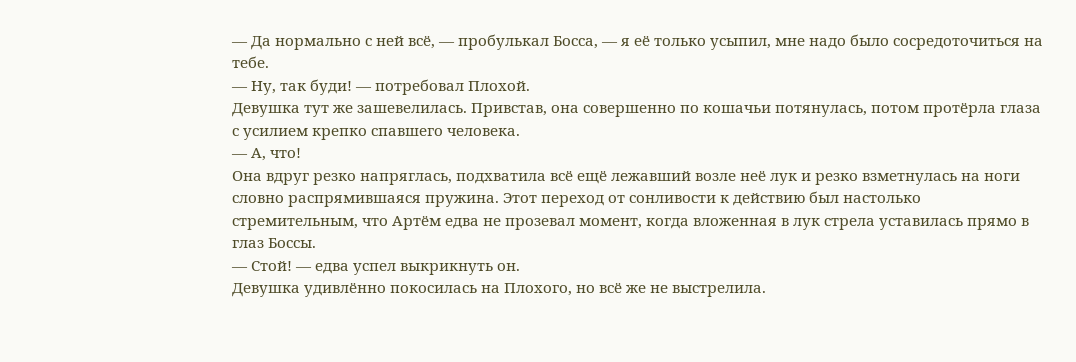— Да нормально с ней всё, — пробулькал Босса, — я её только усыпил, мне надо было сосредоточиться на тебе.
— Ну, так буди! — потребовал Плохой.
Девушка тут же зашевелилась. Привстав, она совершенно по кошачьи потянулась, потом протёрла глаза с усилием крепко спавшего человека.
— А, что!
Она вдруг резко напряглась, подхватила всё ещё лежавший возле неё лук и резко взметнулась на ноги словно распрямившаяся пружина. Этот переход от сонливости к действию был настолько стремительным, что Артём едва не прозевал момент, когда вложенная в лук стрела уставилась прямо в глаз Боссы.
— Стой! — едва успел выкрикнуть он.
Девушка удивлённо покосилась на Плохого, но всё же не выстрелила.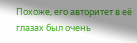Похоже, его авторитет в её глазах был очень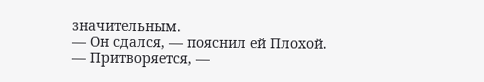значительным.
— Он сдался, — пояснил ей Плохой.
— Притворяется, —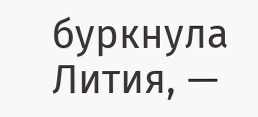буркнула Лития, —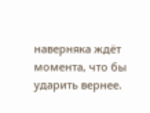наверняка ждёт момента, что бы ударить вернее.